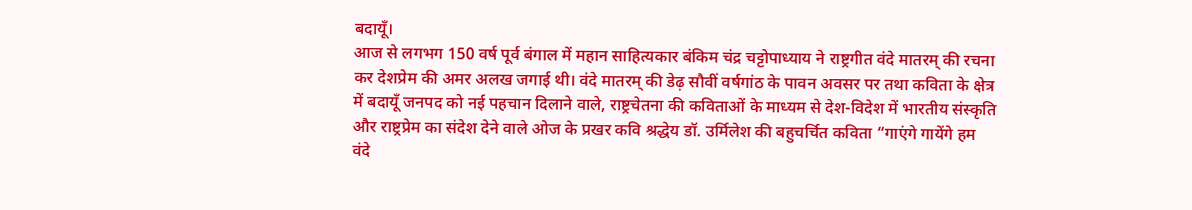बदायूँ।
आज से लगभग 150 वर्ष पूर्व बंगाल में महान साहित्यकार बंकिम चंद्र चट्टोपाध्याय ने राष्ट्रगीत वंदे मातरम् की रचना कर देशप्रेम की अमर अलख जगाई थी। वंदे मातरम् की डेढ़ सौवीं वर्षगांठ के पावन अवसर पर तथा कविता के क्षेत्र में बदायूँ जनपद को नई पहचान दिलाने वाले, राष्ट्रचेतना की कविताओं के माध्यम से देश-विदेश में भारतीय संस्कृति और राष्ट्रप्रेम का संदेश देने वाले ओज के प्रखर कवि श्रद्धेय डॉ. उर्मिलेश की बहुचर्चित कविता “गाएंगे गायेंगे हम वंदे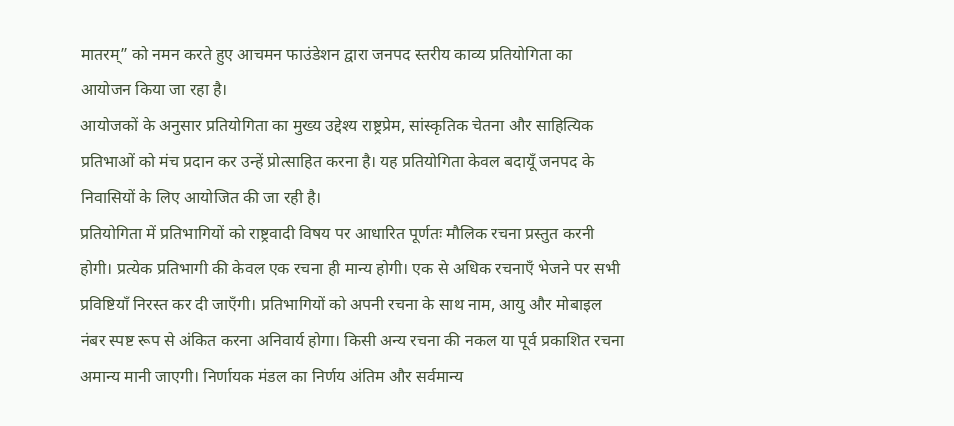मातरम्” को नमन करते हुए आचमन फाउंडेशन द्वारा जनपद स्तरीय काव्य प्रतियोगिता का आयोजन किया जा रहा है।
आयोजकों के अनुसार प्रतियोगिता का मुख्य उद्देश्य राष्ट्रप्रेम, सांस्कृतिक चेतना और साहित्यिक प्रतिभाओं को मंच प्रदान कर उन्हें प्रोत्साहित करना है। यह प्रतियोगिता केवल बदायूँ जनपद के निवासियों के लिए आयोजित की जा रही है।
प्रतियोगिता में प्रतिभागियों को राष्ट्रवादी विषय पर आधारित पूर्णतः मौलिक रचना प्रस्तुत करनी होगी। प्रत्येक प्रतिभागी की केवल एक रचना ही मान्य होगी। एक से अधिक रचनाएँ भेजने पर सभी प्रविष्टियाँ निरस्त कर दी जाएँगी। प्रतिभागियों को अपनी रचना के साथ नाम, आयु और मोबाइल नंबर स्पष्ट रूप से अंकित करना अनिवार्य होगा। किसी अन्य रचना की नकल या पूर्व प्रकाशित रचना अमान्य मानी जाएगी। निर्णायक मंडल का निर्णय अंतिम और सर्वमान्य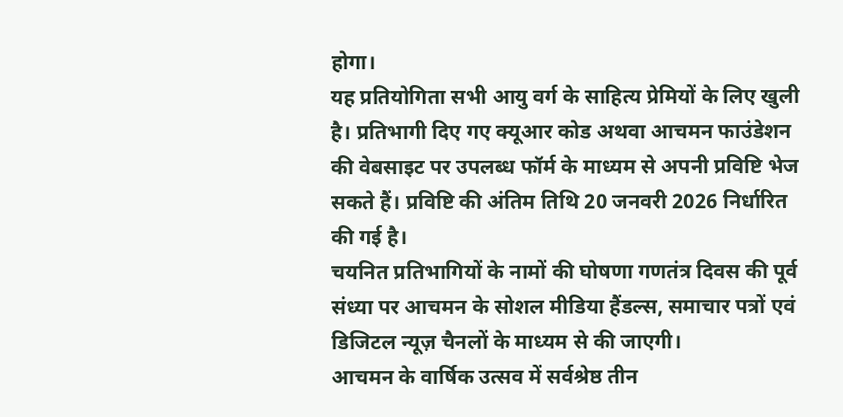होगा।
यह प्रतियोगिता सभी आयु वर्ग के साहित्य प्रेमियों के लिए खुली है। प्रतिभागी दिए गए क्यूआर कोड अथवा आचमन फाउंडेशन की वेबसाइट पर उपलब्ध फॉर्म के माध्यम से अपनी प्रविष्टि भेज सकते हैं। प्रविष्टि की अंतिम तिथि 20 जनवरी 2026 निर्धारित की गई है।
चयनित प्रतिभागियों के नामों की घोषणा गणतंत्र दिवस की पूर्व संध्या पर आचमन के सोशल मीडिया हैंडल्स, समाचार पत्रों एवं डिजिटल न्यूज़ चैनलों के माध्यम से की जाएगी।
आचमन के वार्षिक उत्सव में सर्वश्रेष्ठ तीन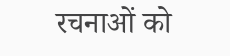रचनाओं को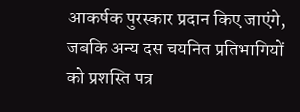आकर्षक पुरस्कार प्रदान किए जाएंगे, जबकि अन्य दस चयनित प्रतिभागियों को प्रशस्ति पत्र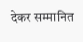देकर सम्मानित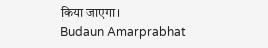किया जाएगा।
Budaun Amarprabhat